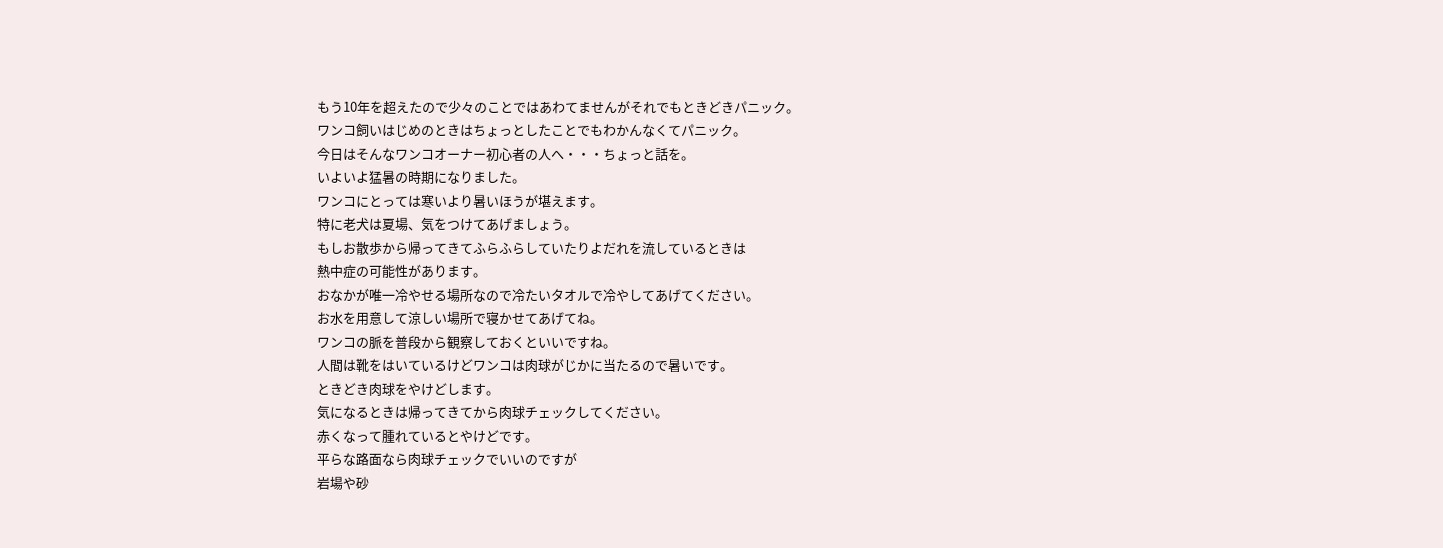もう10年を超えたので少々のことではあわてませんがそれでもときどきパニック。
ワンコ飼いはじめのときはちょっとしたことでもわかんなくてパニック。
今日はそんなワンコオーナー初心者の人へ・・・ちょっと話を。
いよいよ猛暑の時期になりました。
ワンコにとっては寒いより暑いほうが堪えます。
特に老犬は夏場、気をつけてあげましょう。
もしお散歩から帰ってきてふらふらしていたりよだれを流しているときは
熱中症の可能性があります。
おなかが唯一冷やせる場所なので冷たいタオルで冷やしてあげてください。
お水を用意して涼しい場所で寝かせてあげてね。
ワンコの脈を普段から観察しておくといいですね。
人間は靴をはいているけどワンコは肉球がじかに当たるので暑いです。
ときどき肉球をやけどします。
気になるときは帰ってきてから肉球チェックしてください。
赤くなって腫れているとやけどです。
平らな路面なら肉球チェックでいいのですが
岩場や砂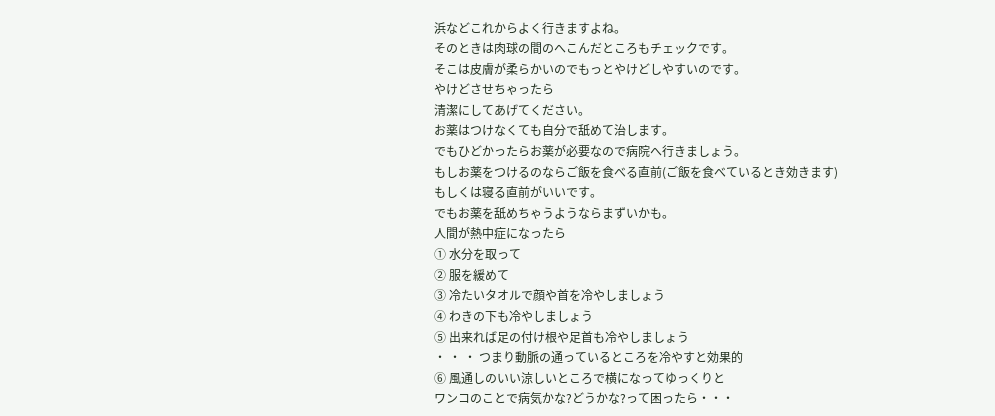浜などこれからよく行きますよね。
そのときは肉球の間のへこんだところもチェックです。
そこは皮膚が柔らかいのでもっとやけどしやすいのです。
やけどさせちゃったら
清潔にしてあげてください。
お薬はつけなくても自分で舐めて治します。
でもひどかったらお薬が必要なので病院へ行きましょう。
もしお薬をつけるのならご飯を食べる直前(ご飯を食べているとき効きます)
もしくは寝る直前がいいです。
でもお薬を舐めちゃうようならまずいかも。
人間が熱中症になったら
① 水分を取って
② 服を緩めて
③ 冷たいタオルで顔や首を冷やしましょう
④ わきの下も冷やしましょう
⑤ 出来れば足の付け根や足首も冷やしましょう
・ ・ ・ つまり動脈の通っているところを冷やすと効果的
⑥ 風通しのいい涼しいところで横になってゆっくりと
ワンコのことで病気かな?どうかな?って困ったら・・・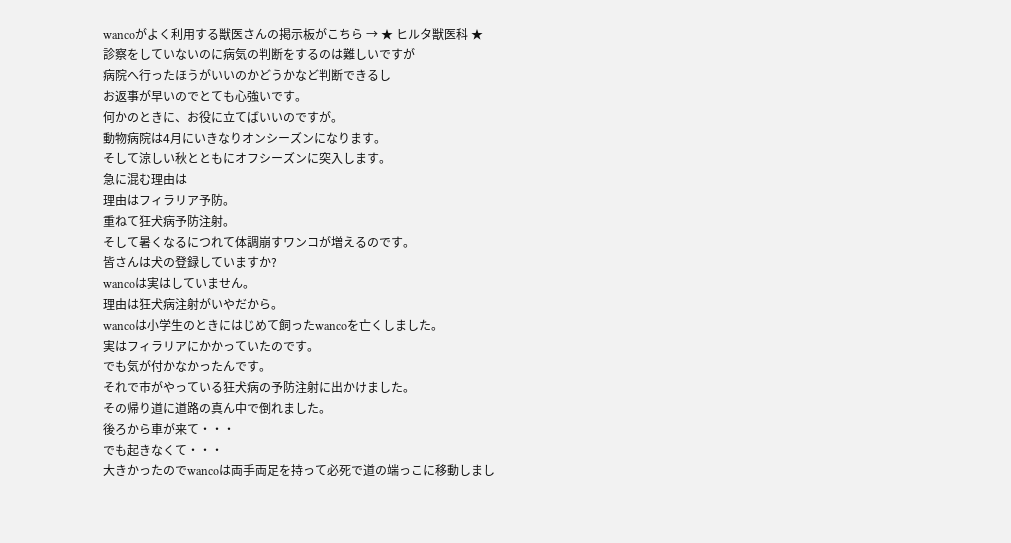wancoがよく利用する獣医さんの掲示板がこちら → ★ ヒルタ獣医科 ★
診察をしていないのに病気の判断をするのは難しいですが
病院へ行ったほうがいいのかどうかなど判断できるし
お返事が早いのでとても心強いです。
何かのときに、お役に立てばいいのですが。
動物病院は4月にいきなりオンシーズンになります。
そして涼しい秋とともにオフシーズンに突入します。
急に混む理由は
理由はフィラリア予防。
重ねて狂犬病予防注射。
そして暑くなるにつれて体調崩すワンコが増えるのです。
皆さんは犬の登録していますか?
wancoは実はしていません。
理由は狂犬病注射がいやだから。
wancoは小学生のときにはじめて飼ったwancoを亡くしました。
実はフィラリアにかかっていたのです。
でも気が付かなかったんです。
それで市がやっている狂犬病の予防注射に出かけました。
その帰り道に道路の真ん中で倒れました。
後ろから車が来て・・・
でも起きなくて・・・
大きかったのでwancoは両手両足を持って必死で道の端っこに移動しまし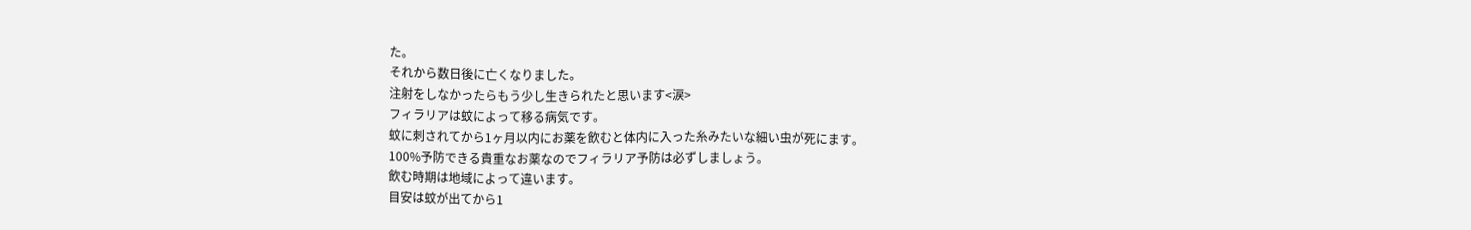た。
それから数日後に亡くなりました。
注射をしなかったらもう少し生きられたと思います<涙>
フィラリアは蚊によって移る病気です。
蚊に刺されてから1ヶ月以内にお薬を飲むと体内に入った糸みたいな細い虫が死にます。
100%予防できる貴重なお薬なのでフィラリア予防は必ずしましょう。
飲む時期は地域によって違います。
目安は蚊が出てから1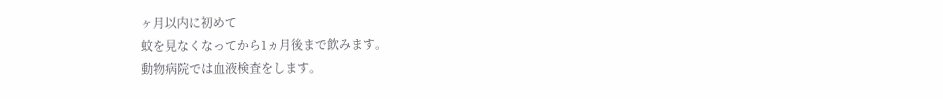ヶ月以内に初めて
蚊を見なくなってから1ヵ月後まで飲みます。
動物病院では血液検査をします。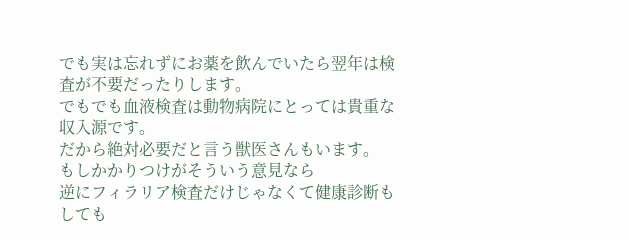でも実は忘れずにお薬を飲んでいたら翌年は検査が不要だったりします。
でもでも血液検査は動物病院にとっては貴重な収入源です。
だから絶対必要だと言う獣医さんもいます。
もしかかりつけがそういう意見なら
逆にフィラリア検査だけじゃなくて健康診断もしても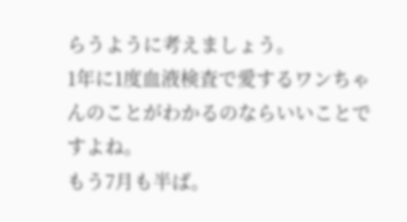らうように考えましょう。
1年に1度血液検査で愛するワンちゃんのことがわかるのならいいことですよね。
もう7月も半ば。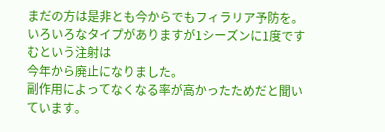まだの方は是非とも今からでもフィラリア予防を。
いろいろなタイプがありますが1シーズンに1度ですむという注射は
今年から廃止になりました。
副作用によってなくなる率が高かったためだと聞いています。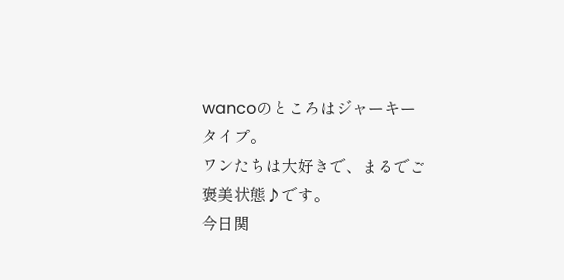wancoのところはジャーキータイプ。
ワンたちは大好きで、まるでご褒美状態♪です。
今日関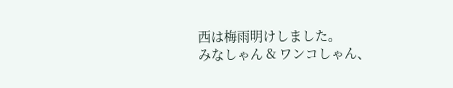西は梅雨明けしました。
みなしゃん & ワンコしゃん、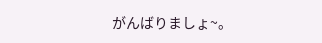がんばりましょ~。